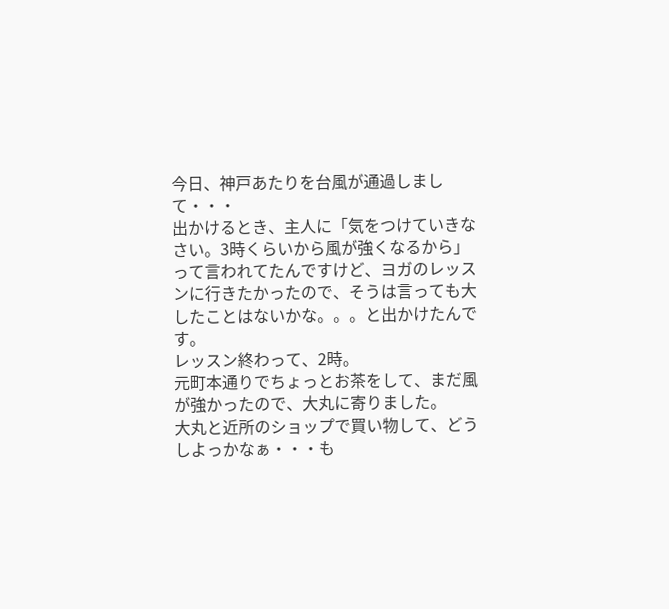今日、神戸あたりを台風が通過しまして・・・
出かけるとき、主人に「気をつけていきなさい。3時くらいから風が強くなるから」って言われてたんですけど、ヨガのレッスンに行きたかったので、そうは言っても大したことはないかな。。。と出かけたんです。
レッスン終わって、2時。
元町本通りでちょっとお茶をして、まだ風が強かったので、大丸に寄りました。
大丸と近所のショップで買い物して、どうしよっかなぁ・・・も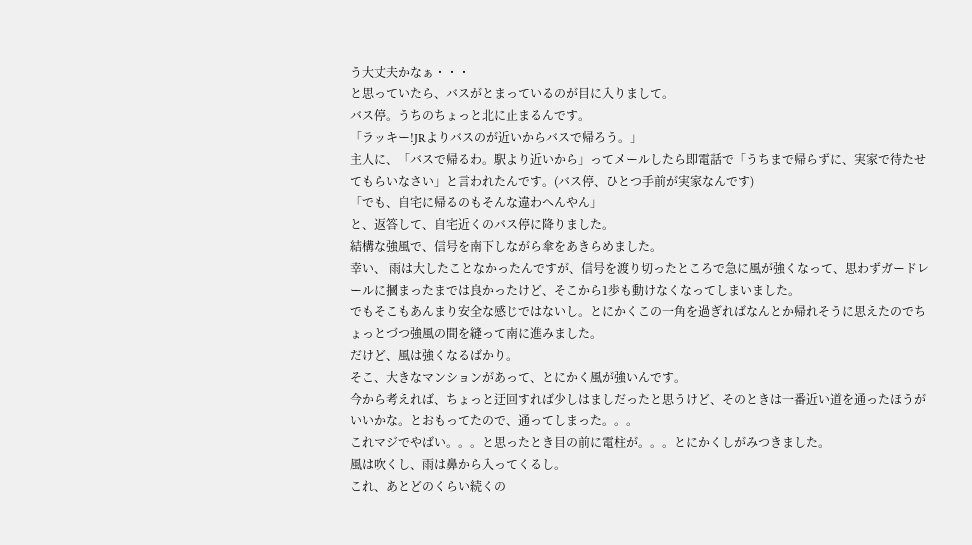う大丈夫かなぁ・・・
と思っていたら、バスがとまっているのが目に入りまして。
バス停。うちのちょっと北に止まるんです。
「ラッキー!JRよりバスのが近いからバスで帰ろう。」
主人に、「バスで帰るわ。駅より近いから」ってメールしたら即電話で「うちまで帰らずに、実家で待たせてもらいなさい」と言われたんです。(バス停、ひとつ手前が実家なんです)
「でも、自宅に帰るのもそんな違わへんやん」
と、返答して、自宅近くのバス停に降りました。
結構な強風で、信号を南下しながら傘をあきらめました。
幸い、 雨は大したことなかったんですが、信号を渡り切ったところで急に風が強くなって、思わずガードレールに摑まったまでは良かったけど、そこから1歩も動けなくなってしまいました。
でもそこもあんまり安全な感じではないし。とにかくこの一角を過ぎればなんとか帰れそうに思えたのでちょっとづつ強風の間を縫って南に進みました。
だけど、風は強くなるばかり。
そこ、大きなマンションがあって、とにかく風が強いんです。
今から考えれば、ちょっと迂回すれば少しはましだったと思うけど、そのときは一番近い道を通ったほうがいいかな。とおもってたので、通ってしまった。。。
これマジでやばい。。。と思ったとき目の前に電柱が。。。とにかくしがみつきました。
風は吹くし、雨は鼻から入ってくるし。
これ、あとどのくらい続くの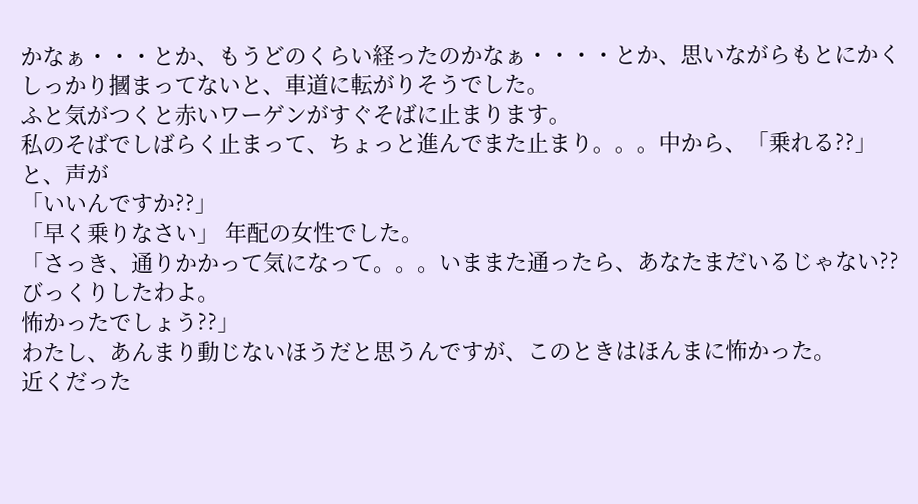かなぁ・・・とか、もうどのくらい経ったのかなぁ・・・・とか、思いながらもとにかくしっかり摑まってないと、車道に転がりそうでした。
ふと気がつくと赤いワーゲンがすぐそばに止まります。
私のそばでしばらく止まって、ちょっと進んでまた止まり。。。中から、「乗れる??」と、声が
「いいんですか??」
「早く乗りなさい」 年配の女性でした。
「さっき、通りかかって気になって。。。いままた通ったら、あなたまだいるじゃない??びっくりしたわよ。
怖かったでしょう??」
わたし、あんまり動じないほうだと思うんですが、このときはほんまに怖かった。
近くだった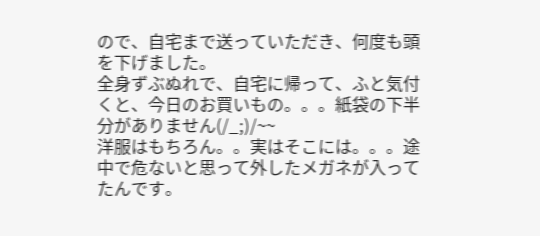ので、自宅まで送っていただき、何度も頭を下げました。
全身ずぶぬれで、自宅に帰って、ふと気付くと、今日のお買いもの。。。紙袋の下半分がありません(/_;)/~~
洋服はもちろん。。実はそこには。。。途中で危ないと思って外したメガネが入ってたんです。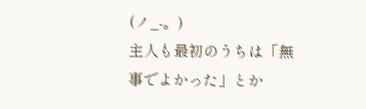(ノ_-。)
主人も最初のうちは「無事でよかった」とか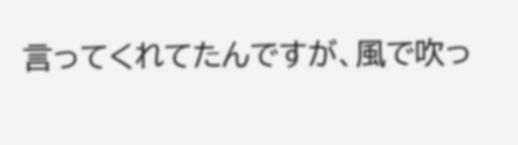言ってくれてたんですが、風で吹っ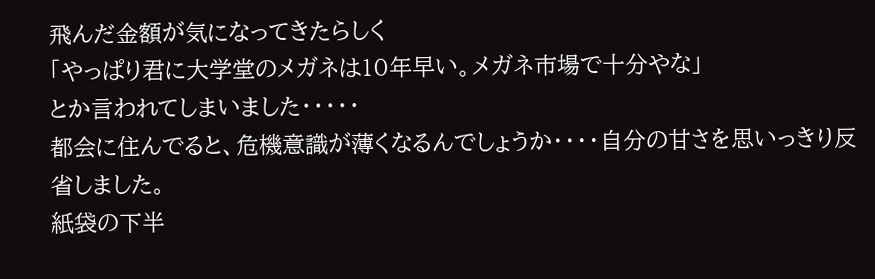飛んだ金額が気になってきたらしく
「やっぱり君に大学堂のメガネは10年早い。メガネ市場で十分やな」
とか言われてしまいました・・・・・
都会に住んでると、危機意識が薄くなるんでしょうか・・・・自分の甘さを思いっきり反省しました。
紙袋の下半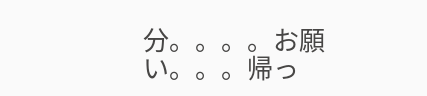分。。。。お願い。。。帰っ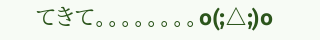てきて。。。。。。。。o(;△;)o